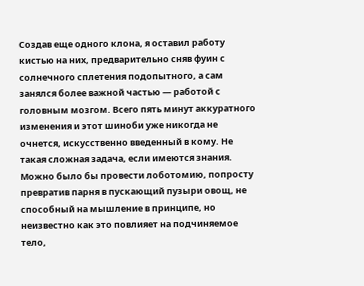Создав еще одного клона, я оставил работу кистью на них, предварительно сняв фуин с солнечного сплетения подопытного, а сам занялся более важной частью — работой с головным мозгом. Всего пять минут аккуратного изменения и этот шиноби уже никогда не очнется, искусственно введенный в кому. Не такая сложная задача, если имеются знания. Можно было бы провести лоботомию, попросту превратив парня в пускающий пузыри овощ, не способный на мышление в принципе, но неизвестно как это повлияет на подчиняемое тело,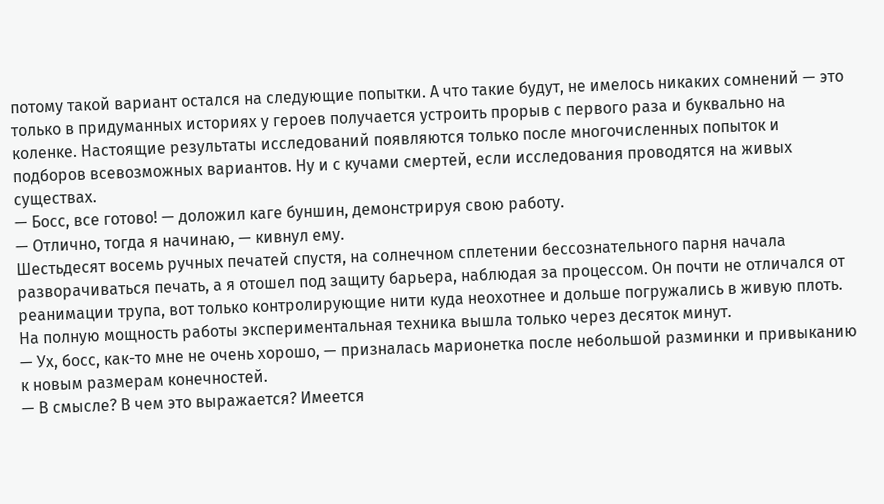потому такой вариант остался на следующие попытки. А что такие будут, не имелось никаких сомнений — это только в придуманных историях у героев получается устроить прорыв с первого раза и буквально на коленке. Настоящие результаты исследований появляются только после многочисленных попыток и подборов всевозможных вариантов. Ну и с кучами смертей, если исследования проводятся на живых существах.
— Босс, все готово! — доложил каге буншин, демонстрируя свою работу.
— Отлично, тогда я начинаю, — кивнул ему.
Шестьдесят восемь ручных печатей спустя, на солнечном сплетении бессознательного парня начала разворачиваться печать, а я отошел под защиту барьера, наблюдая за процессом. Он почти не отличался от реанимации трупа, вот только контролирующие нити куда неохотнее и дольше погружались в живую плоть. На полную мощность работы экспериментальная техника вышла только через десяток минут.
— Ух, босс, как-то мне не очень хорошо, — призналась марионетка после небольшой разминки и привыканию к новым размерам конечностей.
— В смысле? В чем это выражается? Имеется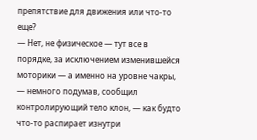препятствие для движения или что-то еще?
— Нет, не физическое — тут все в порядке, за исключением изменившейся моторики — а именно на уровне чакры, — немного подумав, сообщил контролирующий тело клон, — как будто что-то распирает изнутри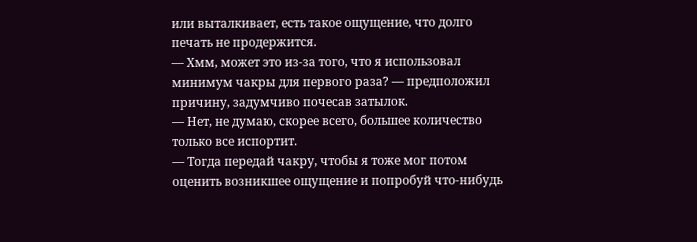или выталкивает, есть такое ощущение, что долго печать не продержится.
— Хмм, может это из-за того, что я использовал минимум чакры для первого раза? — предположил причину, задумчиво почесав затылок.
— Нет, не думаю, скорее всего, большее количество только все испортит.
— Тогда передай чакру, чтобы я тоже мог потом оценить возникшее ощущение и попробуй что-нибудь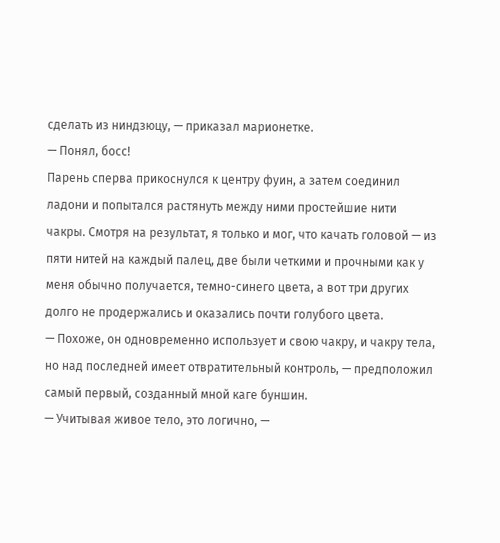сделать из ниндзюцу, — приказал марионетке.
— Понял, босс!
Парень сперва прикоснулся к центру фуин, а затем соединил ладони и попытался растянуть между ними простейшие нити чакры. Смотря на результат, я только и мог, что качать головой — из пяти нитей на каждый палец, две были четкими и прочными как у меня обычно получается, темно-синего цвета, а вот три других долго не продержались и оказались почти голубого цвета.
— Похоже, он одновременно использует и свою чакру, и чакру тела, но над последней имеет отвратительный контроль, — предположил самый первый, созданный мной каге буншин.
— Учитывая живое тело, это логично, —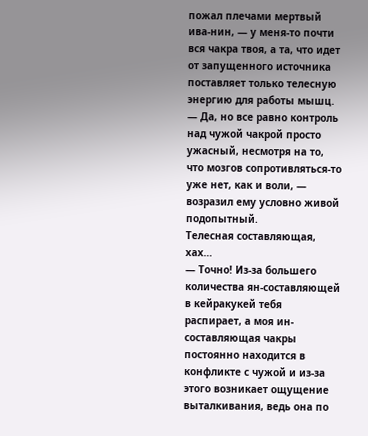пожал плечами мертвый ива-нин, — у меня-то почти вся чакра твоя, а та, что идет от запущенного источника поставляет только телесную энергию для работы мышц.
— Да, но все равно контроль над чужой чакрой просто ужасный, несмотря на то, что мозгов сопротивляться-то уже нет, как и воли, — возразил ему условно живой подопытный.
Телесная составляющая, хах…
— Точно! Из-за большего количества ян-составляющей в кейракукей тебя распирает, а моя ин-составляющая чакры постоянно находится в конфликте с чужой и из-за этого возникает ощущение выталкивания, ведь она по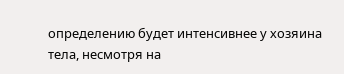определению будет интенсивнее у хозяина тела, несмотря на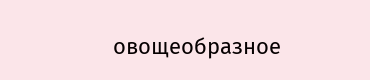овощеобразное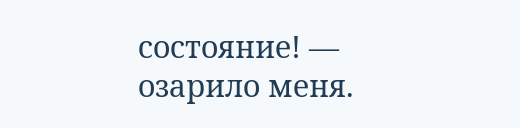состояние! — озарило меня.